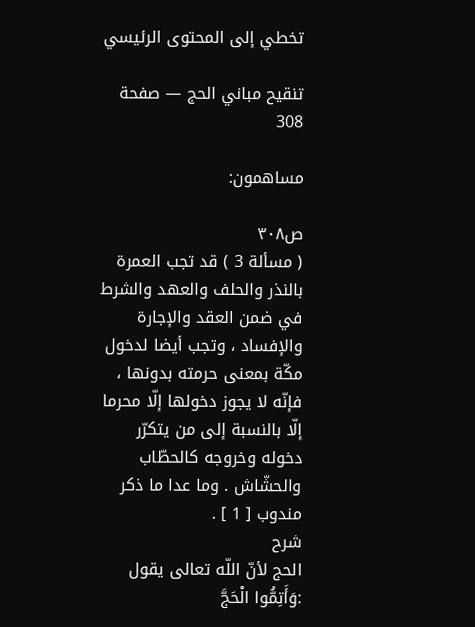تخطي إلى المحتوى الرئيسي

تنقيح مباني الحج — صفحة 308

مساهمون:

ص٣٠٨
( مسألة 3 ) قد تجب العمرة بالنذر والحلف والعهد والشرط في ضمن العقد والإجارة والإفساد ، وتجب أيضا لدخول مكّة بمعنى حرمته بدونها ، فإنّه لا يجوز دخولها إلّا محرما إلّا بالنسبة إلى من يتكرّر دخوله وخروجه كالحطّاب والحشّاش . وما عدا ما ذكر مندوب [ 1 ] .
شرح
الحج لأنّ اللّه تعالى يقول :وَأَتِمُّوا الْحَجَّ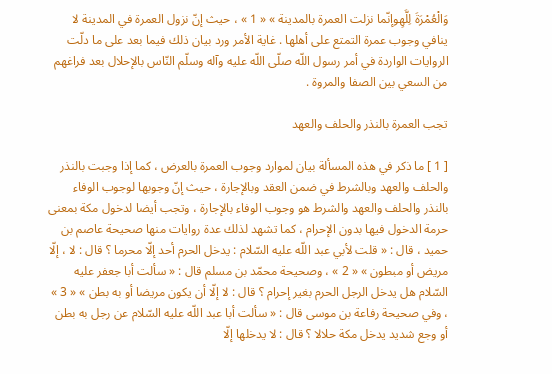وَالْعُمْرَةَ لِلَّهِوإنّما نزلت العمرة بالمدينة » « 1 » ، حيث إنّ نزول العمرة في المدينة لا ينافي وجوب عمرة التمتع على أهلها . غاية الأمر ورد بيان ذلك فيما بعد على ما دلّت الروايات الواردة في أمر رسول اللّه صلّى اللّه عليه وآله وسلّم النّاس بالإحلال بعد فراغهم من السعي بين الصفا والمروة .

تجب العمرة بالنذر والحلف والعهد

[ 1 ] ما ذكر في هذه المسألة بيان لموارد وجوب العمرة بالعرض ، كما إذا وجبت بالنذر والحلف والعهد وبالشرط في ضمن العقد وبالإجارة ، حيث إنّ وجوبها لوجوب الوفاء بالنذر والحلف والعهد والشرط هو وجوب الوفاء بالإجارة ، وتجب أيضا لدخول مكة بمعنى حرمة الدخول فيها بدون الإحرام ، كما تشهد لذلك عدة روايات منها صحيحة عاصم بن حميد ، قال : « قلت لأبي عبد اللّه عليه السّلام : يدخل الحرم أحد إلّا محرما ؟ قال : لا ، إلّا مريض أو مبطون » « 2 » ، وصحيحة محمّد بن مسلم قال : « سألت أبا جعفر عليه السّلام هل يدخل الرجل الحرم بغير إحرام ؟ قال : لا إلّا أن يكون مريضا أو به بطن » « 3 » ، وفي صحيحة رفاعة بن موسى قال : « سألت أبا عبد اللّه عليه السّلام عن رجل به بطن أو وجع شديد يدخل مكة حلالا ؟ قال : لا يدخلها إلّا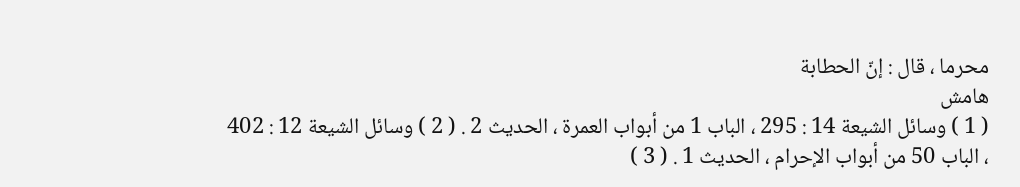محرما ، قال : إنّ الحطابة
هامش
( 1 ) وسائل الشيعة 14 : 295 ، الباب 1 من أبواب العمرة ، الحديث 2 . ( 2 ) وسائل الشيعة 12 : 402 ، الباب 50 من أبواب الإحرام ، الحديث 1 . ( 3 )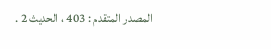المصدر المتقدم : 403 ، الحديث 2 .